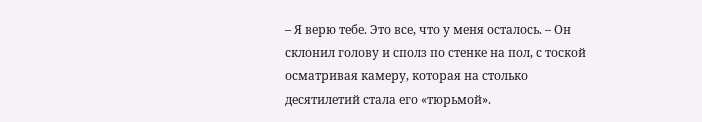– Я верю тебе. Это все, что у меня осталось. – Он склонил голову и сполз по стенке на пол, с тоской осматривая камеру, которая на столько десятилетий стала его «тюрьмой».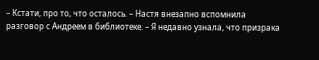– Кстати, про то, что осталось. – Настя внезапно вспомнила разговор с Андреем в библиотеке. – Я недавно узнала, что призрака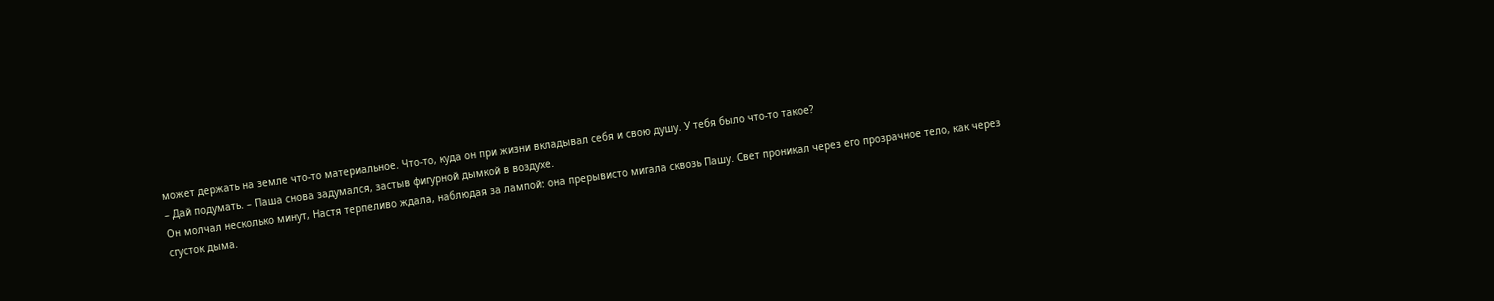может держать на земле что‐то материальное. Что‐то, куда он при жизни вкладывал себя и свою душу. У тебя было что‐то такое?
– Дай подумать. – Паша снова задумался, застыв фигурной дымкой в воздухе.
Он молчал несколько минут, Настя терпеливо ждала, наблюдая за лампой: она прерывисто мигала сквозь Пашу. Свет проникал через его прозрачное тело, как через сгусток дыма.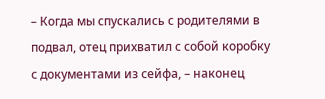– Когда мы спускались с родителями в подвал, отец прихватил с собой коробку с документами из сейфа, – наконец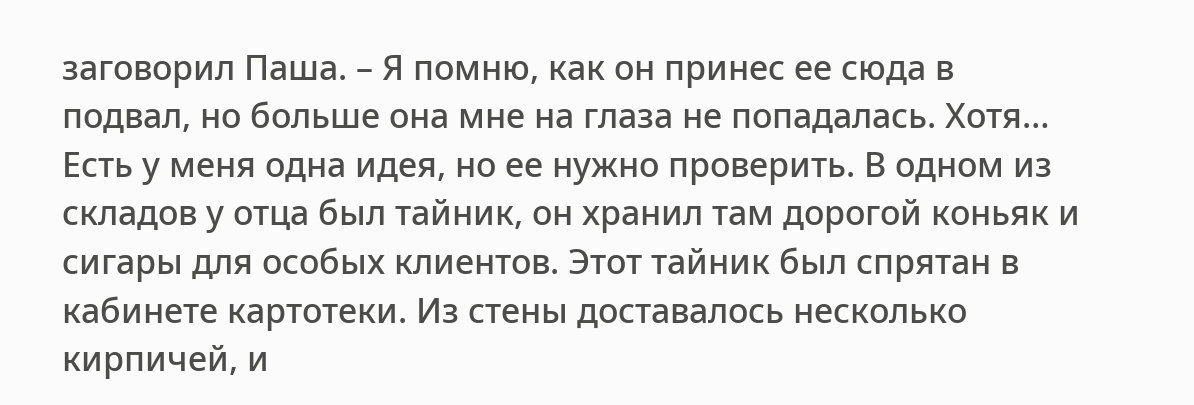заговорил Паша. – Я помню, как он принес ее сюда в подвал, но больше она мне на глаза не попадалась. Хотя… Есть у меня одна идея, но ее нужно проверить. В одном из складов у отца был тайник, он хранил там дорогой коньяк и сигары для особых клиентов. Этот тайник был спрятан в кабинете картотеки. Из стены доставалось несколько кирпичей, и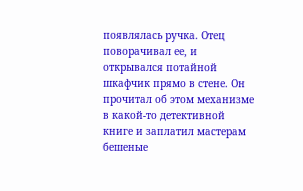появлялась ручка. Отец поворачивал ее, и открывался потайной шкафчик прямо в стене. Он прочитал об этом механизме в какой‐то детективной книге и заплатил мастерам бешеные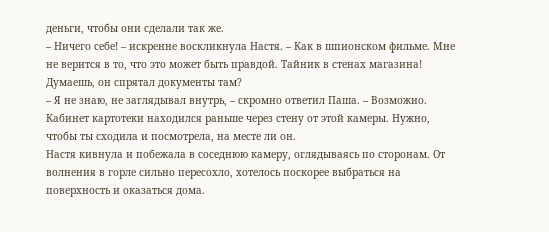деньги, чтобы они сделали так же.
– Ничего себе! – искренне воскликнула Настя. – Как в шпионском фильме. Мне не верится в то, что это может быть правдой. Тайник в стенах магазина! Думаешь, он спрятал документы там?
– Я не знаю, не заглядывал внутрь, – скромно ответил Паша. – Возможно. Кабинет картотеки находился раньше через стену от этой камеры. Нужно, чтобы ты сходила и посмотрела, на месте ли он.
Настя кивнула и побежала в соседнюю камеру, оглядываясь по сторонам. От волнения в горле сильно пересохло, хотелось поскорее выбраться на поверхность и оказаться дома.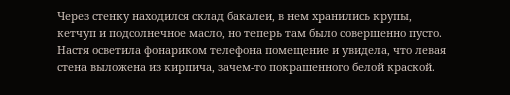Через стенку находился склад бакалеи, в нем хранились крупы, кетчуп и подсолнечное масло, но теперь там было совершенно пусто. Настя осветила фонариком телефона помещение и увидела, что левая стена выложена из кирпича, зачем‐то покрашенного белой краской.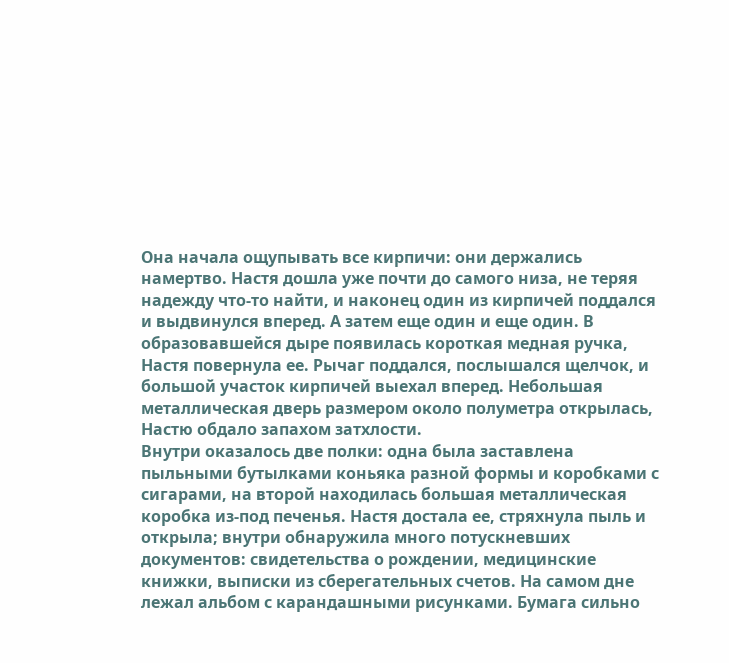Она начала ощупывать все кирпичи: они держались намертво. Настя дошла уже почти до самого низа, не теряя надежду что‐то найти, и наконец один из кирпичей поддался и выдвинулся вперед. А затем еще один и еще один. В образовавшейся дыре появилась короткая медная ручка, Настя повернула ее. Рычаг поддался, послышался щелчок, и большой участок кирпичей выехал вперед. Небольшая металлическая дверь размером около полуметра открылась, Настю обдало запахом затхлости.
Внутри оказалось две полки: одна была заставлена пыльными бутылками коньяка разной формы и коробками с сигарами, на второй находилась большая металлическая коробка из-под печенья. Настя достала ее, стряхнула пыль и открыла; внутри обнаружила много потускневших документов: свидетельства о рождении, медицинские книжки, выписки из сберегательных счетов. На самом дне лежал альбом с карандашными рисунками. Бумага сильно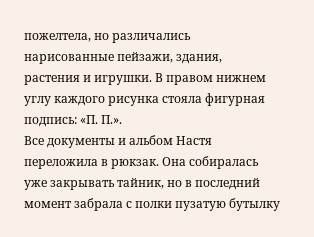пожелтела, но различались нарисованные пейзажи, здания, растения и игрушки. В правом нижнем углу каждого рисунка стояла фигурная подпись: «П. П.».
Все документы и альбом Настя переложила в рюкзак. Она собиралась уже закрывать тайник, но в последний момент забрала с полки пузатую бутылку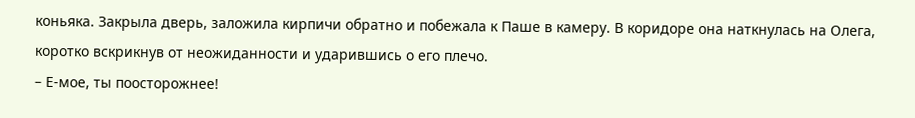коньяка. Закрыла дверь, заложила кирпичи обратно и побежала к Паше в камеру. В коридоре она наткнулась на Олега, коротко вскрикнув от неожиданности и ударившись о его плечо.
– Е-мое, ты поосторожнее!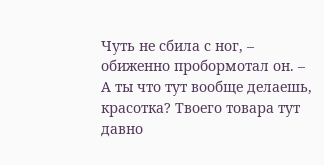Чуть не сбила с ног, – обиженно пробормотал он. – А ты что тут вообще делаешь, красотка? Твоего товара тут давно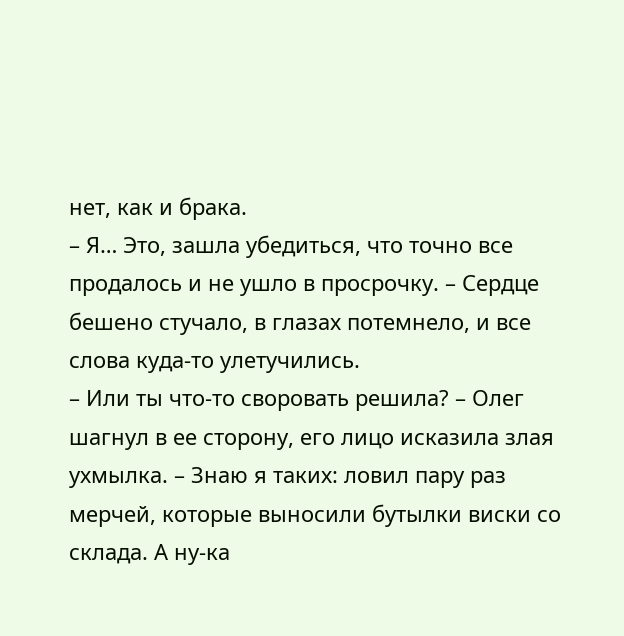нет, как и брака.
– Я… Это, зашла убедиться, что точно все продалось и не ушло в просрочку. – Сердце бешено стучало, в глазах потемнело, и все слова куда‐то улетучились.
– Или ты что‐то своровать решила? – Олег шагнул в ее сторону, его лицо исказила злая ухмылка. – Знаю я таких: ловил пару раз мерчей, которые выносили бутылки виски со склада. А ну-ка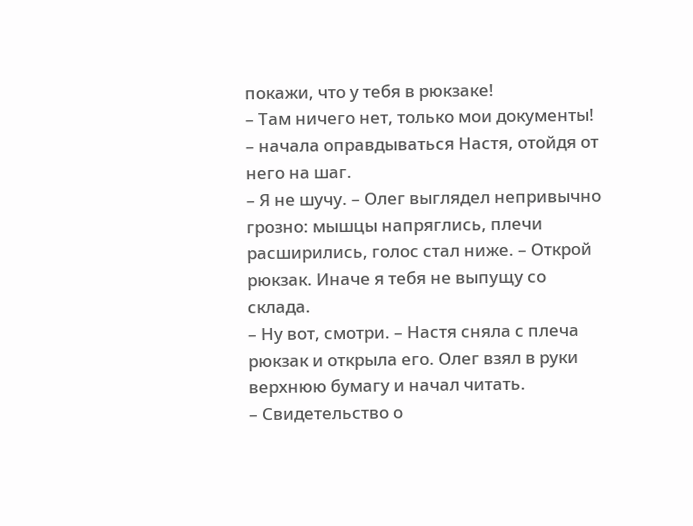покажи, что у тебя в рюкзаке!
– Там ничего нет, только мои документы! – начала оправдываться Настя, отойдя от него на шаг.
– Я не шучу. – Олег выглядел непривычно грозно: мышцы напряглись, плечи расширились, голос стал ниже. – Открой рюкзак. Иначе я тебя не выпущу со склада.
– Ну вот, смотри. – Настя сняла с плеча рюкзак и открыла его. Олег взял в руки верхнюю бумагу и начал читать.
– Свидетельство о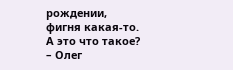рождении, фигня какая‐то. А это что такое? – Олег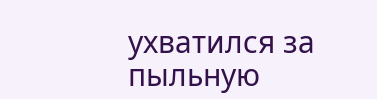ухватился за пыльную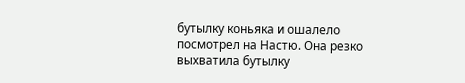бутылку коньяка и ошалело посмотрел на Настю. Она резко выхватила бутылку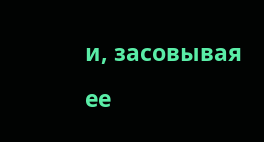и, засовывая ее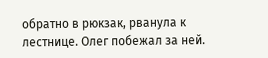обратно в рюкзак, рванула к лестнице. Олег побежал за ней.